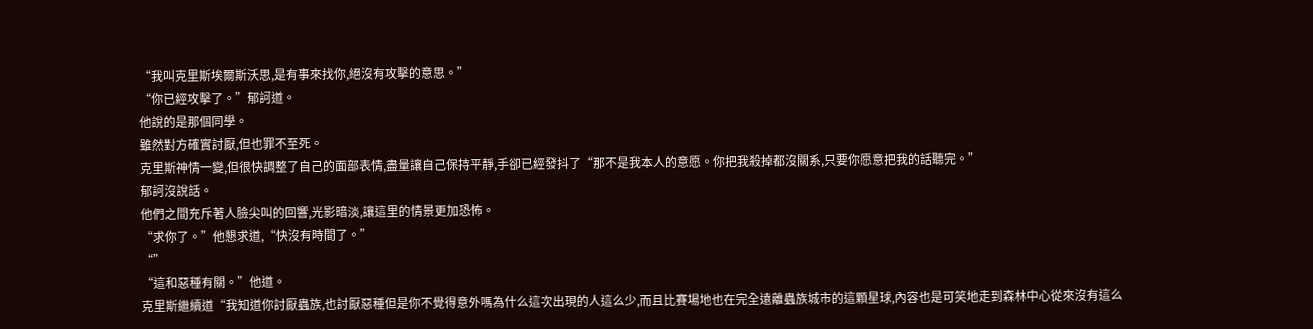“我叫克里斯埃爾斯沃思,是有事來找你,絕沒有攻擊的意思。”
“你已經攻擊了。”郁訶道。
他說的是那個同學。
雖然對方確實討厭,但也罪不至死。
克里斯神情一變,但很快調整了自己的面部表情,盡量讓自己保持平靜,手卻已經發抖了“那不是我本人的意愿。你把我殺掉都沒關系,只要你愿意把我的話聽完。”
郁訶沒說話。
他們之間充斥著人臉尖叫的回響,光影暗淡,讓這里的情景更加恐怖。
“求你了。”他懇求道,“快沒有時間了。”
“”
“這和惡種有關。”他道。
克里斯繼續道“我知道你討厭蟲族,也討厭惡種但是你不覺得意外嗎為什么這次出現的人這么少,而且比賽場地也在完全遠離蟲族城市的這顆星球,內容也是可笑地走到森林中心從來沒有這么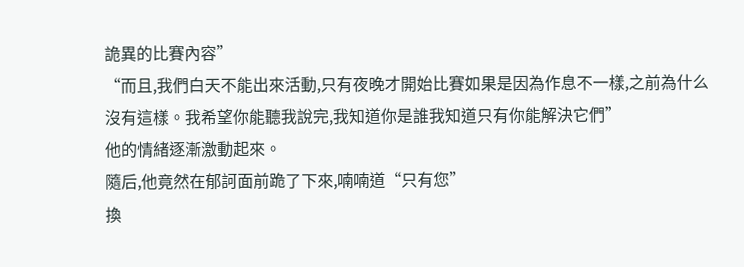詭異的比賽內容”
“而且,我們白天不能出來活動,只有夜晚才開始比賽如果是因為作息不一樣,之前為什么沒有這樣。我希望你能聽我說完,我知道你是誰我知道只有你能解決它們”
他的情緒逐漸激動起來。
隨后,他竟然在郁訶面前跪了下來,喃喃道“只有您”
換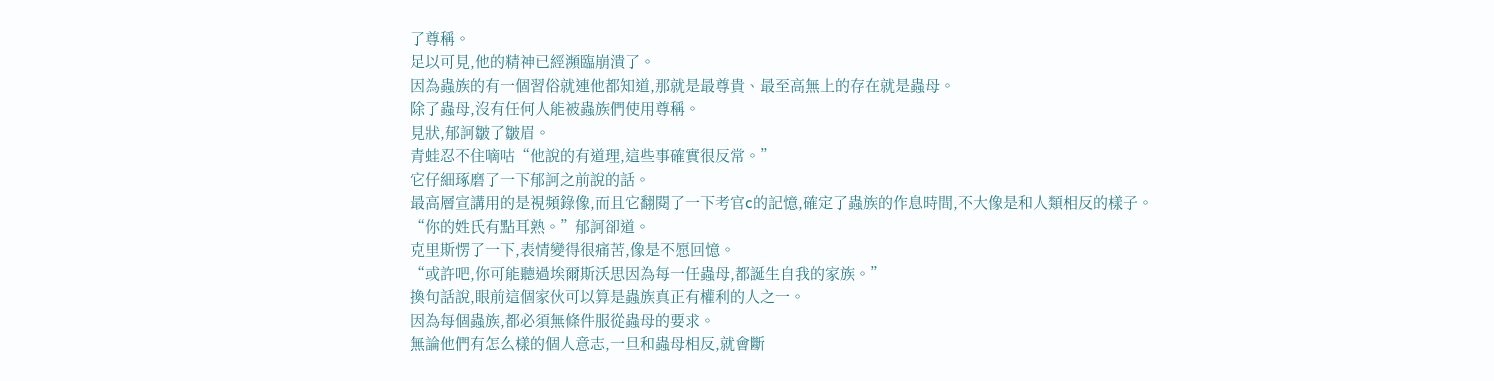了尊稱。
足以可見,他的精神已經瀕臨崩潰了。
因為蟲族的有一個習俗就連他都知道,那就是最尊貴、最至高無上的存在就是蟲母。
除了蟲母,沒有任何人能被蟲族們使用尊稱。
見狀,郁訶皺了皺眉。
青蛙忍不住嘀咕“他說的有道理,這些事確實很反常。”
它仔細琢磨了一下郁訶之前說的話。
最高層宣講用的是視頻錄像,而且它翻閱了一下考官c的記憶,確定了蟲族的作息時間,不大像是和人類相反的樣子。
“你的姓氏有點耳熟。”郁訶卻道。
克里斯愣了一下,表情變得很痛苦,像是不愿回憶。
“或許吧,你可能聽過埃爾斯沃思因為每一任蟲母,都誕生自我的家族。”
換句話說,眼前這個家伙可以算是蟲族真正有權利的人之一。
因為每個蟲族,都必須無條件服從蟲母的要求。
無論他們有怎么樣的個人意志,一旦和蟲母相反,就會斷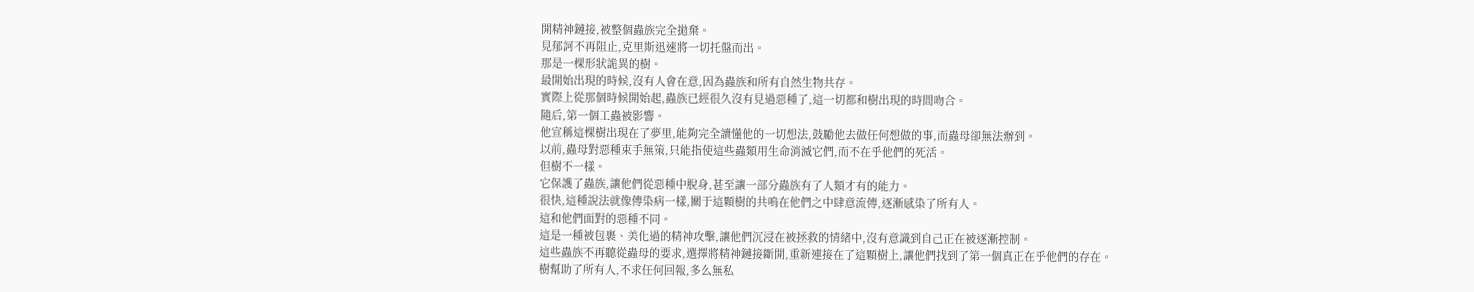開精神鏈接,被整個蟲族完全拋棄。
見郁訶不再阻止,克里斯迅速將一切托盤而出。
那是一棵形狀詭異的樹。
最開始出現的時候,沒有人會在意,因為蟲族和所有自然生物共存。
實際上從那個時候開始起,蟲族已經很久沒有見過惡種了,這一切都和樹出現的時間吻合。
隨后,第一個工蟲被影響。
他宣稱這棵樹出現在了夢里,能夠完全讀懂他的一切想法,鼓勵他去做任何想做的事,而蟲母卻無法辦到。
以前,蟲母對惡種束手無策,只能指使這些蟲類用生命消滅它們,而不在乎他們的死活。
但樹不一樣。
它保護了蟲族,讓他們從惡種中脫身,甚至讓一部分蟲族有了人類才有的能力。
很快,這種說法就像傳染病一樣,關于這顆樹的共鳴在他們之中肆意流傳,逐漸感染了所有人。
這和他們面對的惡種不同。
這是一種被包裹、美化過的精神攻擊,讓他們沉浸在被拯救的情緒中,沒有意識到自己正在被逐漸控制。
這些蟲族不再聽從蟲母的要求,選擇將精神鏈接斷開,重新連接在了這顆樹上,讓他們找到了第一個真正在乎他們的存在。
樹幫助了所有人,不求任何回報,多么無私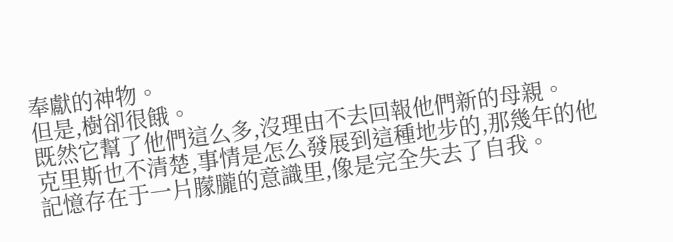奉獻的神物。
但是,樹卻很餓。
既然它幫了他們這么多,沒理由不去回報他們新的母親。
克里斯也不清楚,事情是怎么發展到這種地步的,那幾年的他記憶存在于一片朦朧的意識里,像是完全失去了自我。